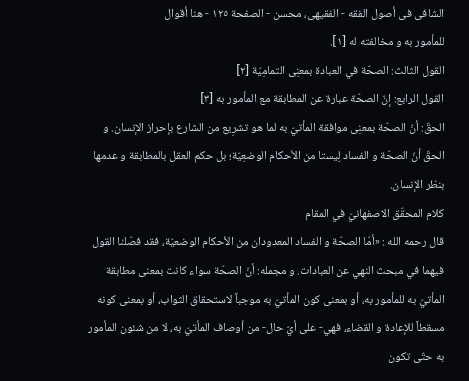الشافی فی أصول الفقه - الفقیهی، محسن - الصفحة ١٢٥ - هنا أقوال
للمأمور به و مخالفته له [١].
القول الثالث: الصحّة في العبادة بمعنِی التمامِیّة [٢]
القول الرابع: إنّ الصحّة عبارة عن المطابقة مع المأمور به [٣]
الحقّ: أنّ الصحّة بمعنِی موافقة المأتيّ به لما هو تشرِیع من الشارع بإحراز الإنسان. و الحقّ أنّ الصحّة و الفساد لِیستا من الأحکام الوضعِیّة؛ بل حکم العقل بالمطابقة و عدمها بنظر الإنسان.
کلام المحقّق الاصفهانيّ في المقام
قال رحمه الله : «أمّا الصحّة و الفساد المعدودان من الأحكام الوضعيّة، فقد فصّلنا القول فيهما في مبحث النهي عن العبادات. و مجمله: أنّ الصحّة سواء كانت بمعنى مطابقة المأتيّ به للمأمور به، أو بمعنى كون المأتيّ به موجباً لاستحقاق الثواب، أو بمعنى كونه مسقطاً للإعادة و القضاء، فهي- على أيّ حال- من أوصاف المأتيّ به، لا من شئون المأمور به حتّى تكون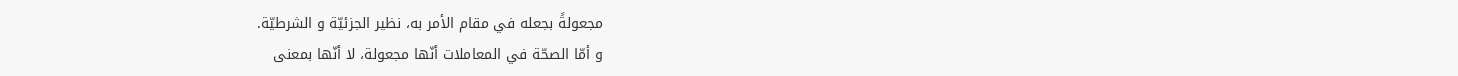مجعولةً بجعله في مقام الأمر به، نظير الجزئيّة و الشرطيّة.
و أمّا الصحّة في المعاملات أنّها مجعولة، لا أنّها بمعنى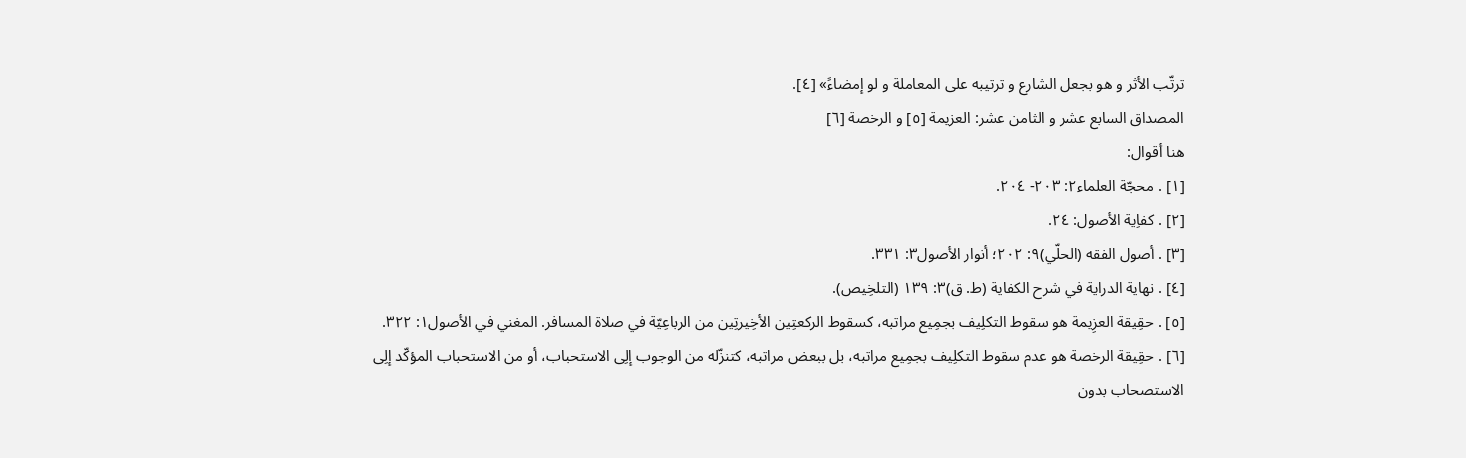ترتّب الأثر و هو بجعل الشارع و ترتيبه على المعاملة و لو إمضاءً» [٤].
المصداق السابع عشر و الثامن عشر: العزيمة [٥] و الرخصة [٦]
هنا أقوال:
[١] . محجّة العلماء٢: ٢٠٣- ٢٠٤.
[٢] . کفاِیة الأصول: ٢٤.
[٣] . أصول الفقه (الحلّي)٩: ٢٠٢؛ أنوار الأصول٣: ٣٣١.
[٤] . نهاية الدراية في شرح الكفاية (ط. ق)٣: ١٣٩ (التلخِیص).
[٥] . حقِیقة العزِیمة هو سقوط التکلِیف بجمِیع مراتبه، کسقوط الرکعتِین الأخِیرتِین من الرباعِیّة في صلاة المسافر. المغني في الأصول١: ٣٢٢.
[٦] . حقِیقة الرخصة هو عدم سقوط التکلِیف بجمِیع مراتبه، بل ببعض مراتبه، کتنزّله من الوجوب إلِی الاستحباب، أو من الاستحباب المؤکّد إلِی الاستصحاب بدون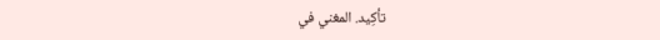تأکِید. المغني في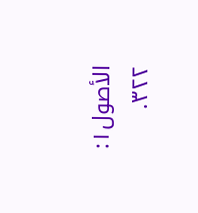الأصول١: ٣٢٢.